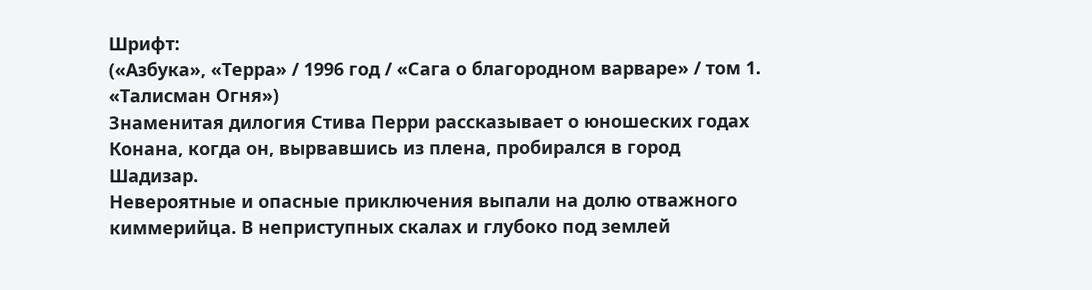Шрифт:
(«Азбука», «Терра» / 1996 год / «Сага о благородном варваре» / том 1. «Талисман Огня»)
Знаменитая дилогия Стива Перри рассказывает о юношеских годах Конана, когда он, вырвавшись из плена, пробирался в город Шадизар.
Невероятные и опасные приключения выпали на долю отважного киммерийца. В неприступных скалах и глубоко под землей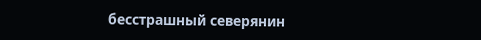бесстрашный северянин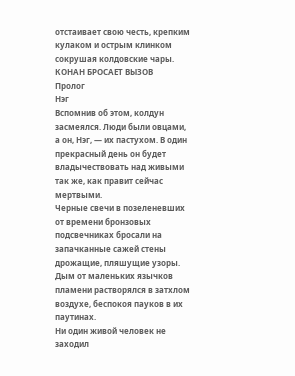отстаивает свою честь, крепким кулаком и острым клинком сокрушая колдовские чары.
КОНАН БРОСАЕТ ВЫЗОВ
Пролог
Нэг
Вспомнив об этом, колдун засмеялся. Люди были овцами, а он, Нэг, — их пастухом. В один прекрасный день он будет владычествовать над живыми так же, как правит сейчас мертвыми.
Черные свечи в позеленевших от времени бронзовых подсвечниках бросали на запачканные сажей стены дрожащие, пляшущие узоры. Дым от маленьких язычков пламени растворялся в затхлом воздухе, беспокоя пауков в их паутинах.
Ни один живой человек не заходил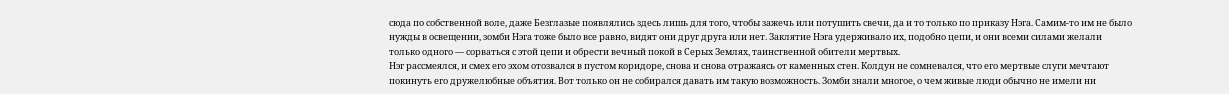сюда по собственной воле, даже Безглазые появлялись здесь лишь для того, чтобы зажечь или потушить свечи, да и то только по приказу Нэга. Самим-то им не было нужды в освещении, зомби Нэга тоже было все равно, видят они друг друга или нет. Заклятие Нэга удерживало их, подобно цепи, и они всеми силами желали только одного — сорваться с этой цепи и обрести вечный покой в Серых Землях, таинственной обители мертвых.
Нэг рассмеялся, и смех его эхом отозвался в пустом коридоре, снова и снова отражаясь от каменных стен. Колдун не сомневался, что его мертвые слуги мечтают покинуть его дружелюбные объятия. Вот только он не собирался давать им такую возможность. Зомби знали многое, о чем живые люди обычно не имели ни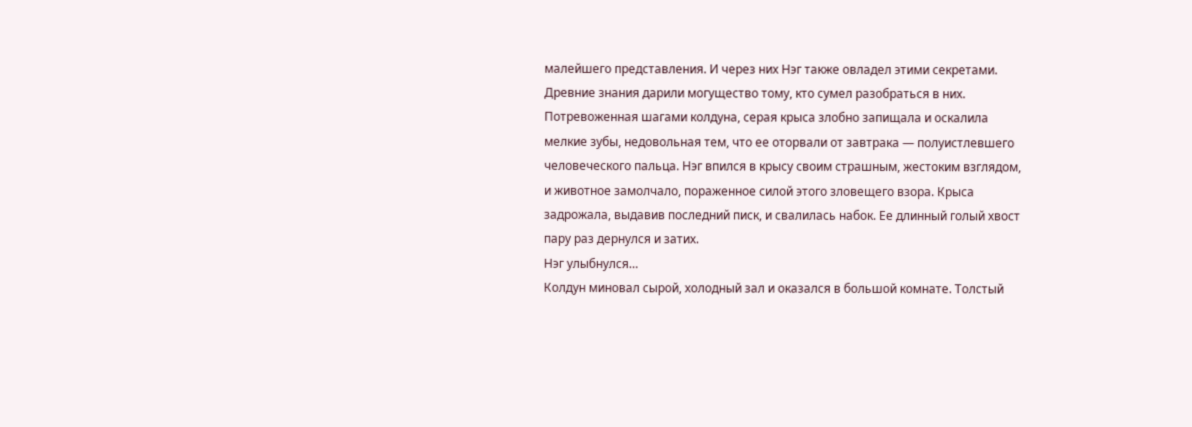малейшего представления. И через них Нэг также овладел этими секретами. Древние знания дарили могущество тому, кто сумел разобраться в них.
Потревоженная шагами колдуна, серая крыса злобно запищала и оскалила мелкие зубы, недовольная тем, что ее оторвали от завтрака — полуистлевшего человеческого пальца. Нэг впился в крысу своим страшным, жестоким взглядом, и животное замолчало, пораженное силой этого зловещего взора. Крыса задрожала, выдавив последний писк, и свалилась набок. Ее длинный голый хвост пару раз дернулся и затих.
Нэг улыбнулся…
Колдун миновал сырой, холодный зал и оказался в большой комнате. Толстый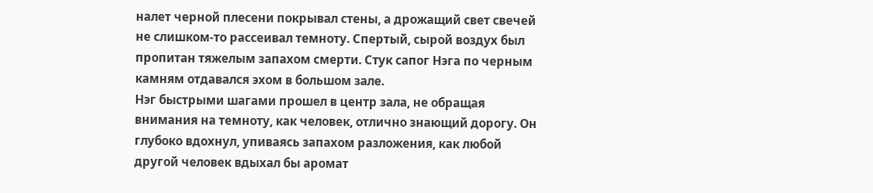налет черной плесени покрывал стены, а дрожащий свет свечей не слишком-то рассеивал темноту. Спертый, сырой воздух был пропитан тяжелым запахом смерти. Стук сапог Нэга по черным камням отдавался эхом в большом зале.
Нэг быстрыми шагами прошел в центр зала, не обращая внимания на темноту, как человек, отлично знающий дорогу. Он глубоко вдохнул, упиваясь запахом разложения, как любой другой человек вдыхал бы аромат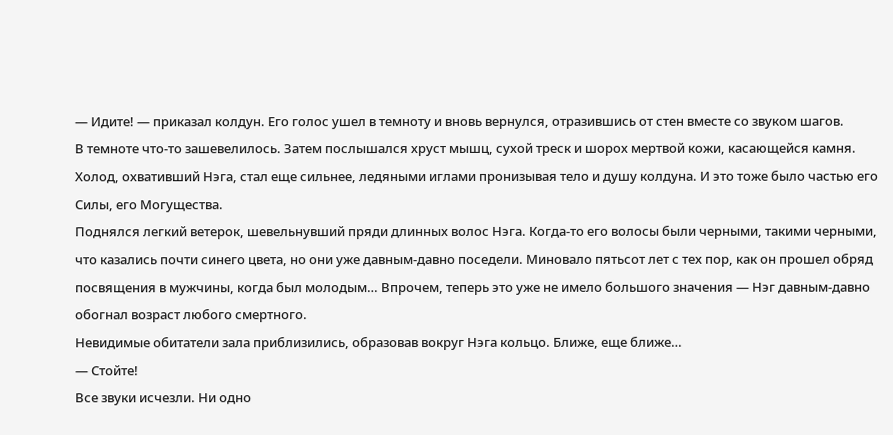— Идите! — приказал колдун. Его голос ушел в темноту и вновь вернулся, отразившись от стен вместе со звуком шагов.
В темноте что-то зашевелилось. Затем послышался хруст мышц, сухой треск и шорох мертвой кожи, касающейся камня. Холод, охвативший Нэга, стал еще сильнее, ледяными иглами пронизывая тело и душу колдуна. И это тоже было частью его Силы, его Могущества.
Поднялся легкий ветерок, шевельнувший пряди длинных волос Нэга. Когда-то его волосы были черными, такими черными, что казались почти синего цвета, но они уже давным-давно поседели. Миновало пятьсот лет с тех пор, как он прошел обряд посвящения в мужчины, когда был молодым… Впрочем, теперь это уже не имело большого значения — Нэг давным-давно обогнал возраст любого смертного.
Невидимые обитатели зала приблизились, образовав вокруг Нэга кольцо. Ближе, еще ближе…
— Стойте!
Все звуки исчезли. Ни одно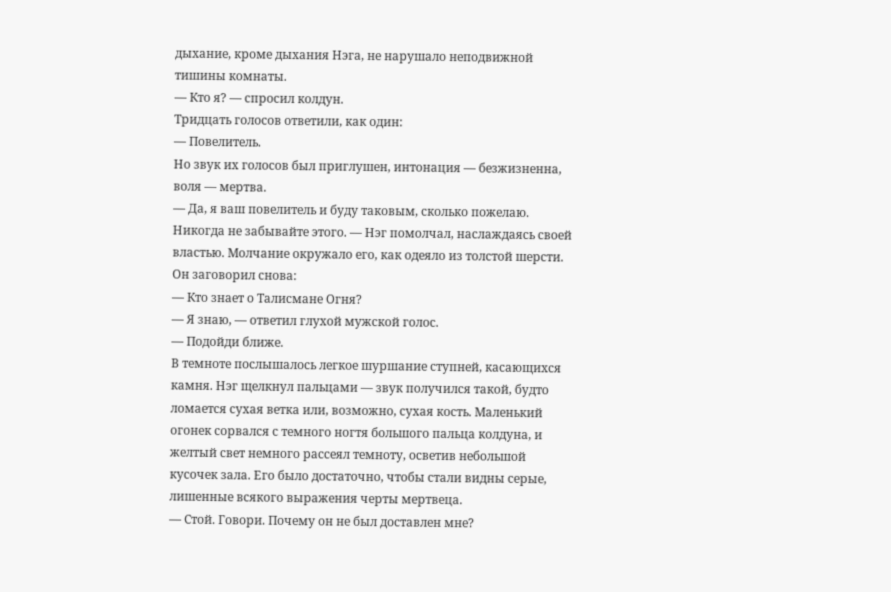дыхание, кроме дыхания Нэга, не нарушало неподвижной тишины комнаты.
— Кто я? — спросил колдун.
Тридцать голосов ответили, как один:
— Повелитель.
Но звук их голосов был приглушен, интонация — безжизненна, воля — мертва.
— Да, я ваш повелитель и буду таковым, сколько пожелаю. Никогда не забывайте этого. — Нэг помолчал, наслаждаясь своей властью. Молчание окружало его, как одеяло из толстой шерсти.
Он заговорил снова:
— Кто знает о Талисмане Огня?
— Я знаю, — ответил глухой мужской голос.
— Подойди ближе.
В темноте послышалось легкое шуршание ступней, касающихся камня. Нэг щелкнул пальцами — звук получился такой, будто ломается сухая ветка или, возможно, сухая кость. Маленький огонек сорвался с темного ногтя большого пальца колдуна, и желтый свет немного рассеял темноту, осветив небольшой кусочек зала. Его было достаточно, чтобы стали видны серые, лишенные всякого выражения черты мертвеца.
— Стой. Говори. Почему он не был доставлен мне?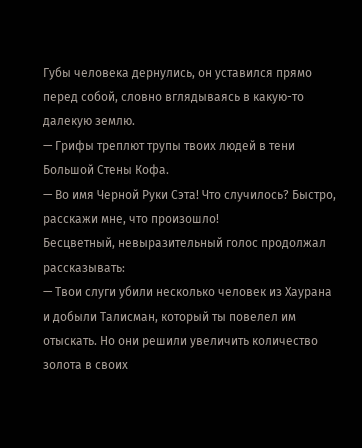Губы человека дернулись, он уставился прямо перед собой, словно вглядываясь в какую-то далекую землю.
— Грифы треплют трупы твоих людей в тени Большой Стены Кофа.
— Во имя Черной Руки Сэта! Что случилось? Быстро, расскажи мне, что произошло!
Бесцветный, невыразительный голос продолжал рассказывать:
— Твои слуги убили несколько человек из Хаурана и добыли Талисман, который ты повелел им отыскать. Но они решили увеличить количество золота в своих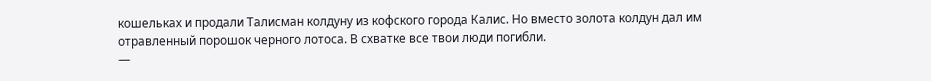кошельках и продали Талисман колдуну из кофского города Калис. Но вместо золота колдун дал им отравленный порошок черного лотоса. В схватке все твои люди погибли.
—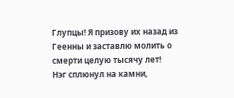Глупцы! Я призову их назад из Геенны и заставлю молить о смерти целую тысячу лет!
Нэг сплюнул на камни,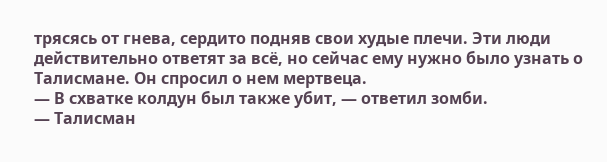трясясь от гнева, сердито подняв свои худые плечи. Эти люди действительно ответят за всё, но сейчас ему нужно было узнать о Талисмане. Он спросил о нем мертвеца.
— В схватке колдун был также убит, — ответил зомби.
— Талисман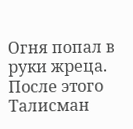Огня попал в руки жреца. После этого Талисман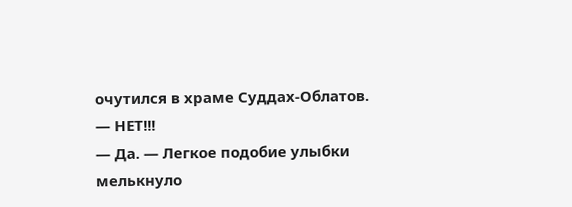очутился в храме Суддах-Облатов.
— НЕТ!!!
— Да. — Легкое подобие улыбки мелькнуло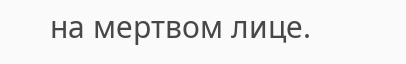на мертвом лице.